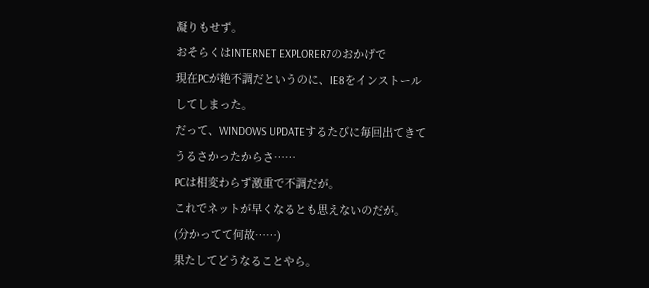凝りもせず。
おそらくはINTERNET EXPLORER7のおかげで
現在PCが絶不調だというのに、IE8をインストール
してしまった。
だって、WINDOWS UPDATEするたびに毎回出てきて
うるさかったからさ……
PCは相変わらず激重で不調だが。
これでネットが早くなるとも思えないのだが。
(分かってて何故……)
果たしてどうなることやら。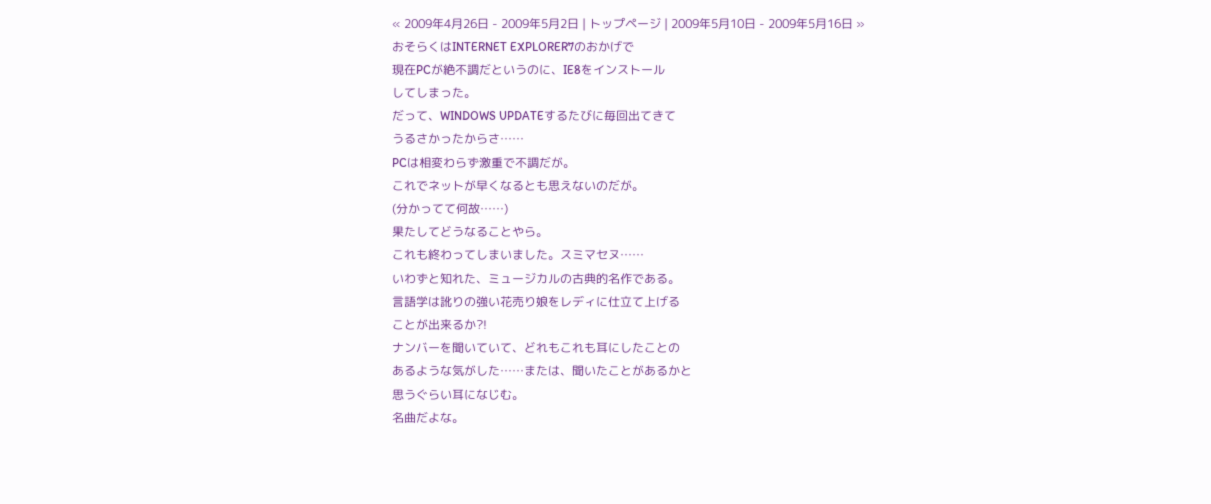« 2009年4月26日 - 2009年5月2日 | トップページ | 2009年5月10日 - 2009年5月16日 »
おそらくはINTERNET EXPLORER7のおかげで
現在PCが絶不調だというのに、IE8をインストール
してしまった。
だって、WINDOWS UPDATEするたびに毎回出てきて
うるさかったからさ……
PCは相変わらず激重で不調だが。
これでネットが早くなるとも思えないのだが。
(分かってて何故……)
果たしてどうなることやら。
これも終わってしまいました。スミマセヌ……
いわずと知れた、ミュージカルの古典的名作である。
言語学は訛りの強い花売り娘をレディに仕立て上げる
ことが出来るか?!
ナンバーを聞いていて、どれもこれも耳にしたことの
あるような気がした……または、聞いたことがあるかと
思うぐらい耳になじむ。
名曲だよな。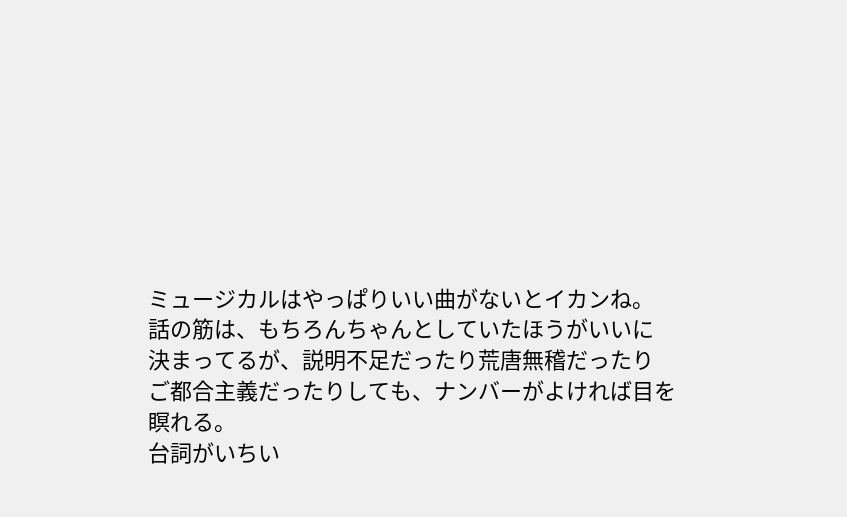ミュージカルはやっぱりいい曲がないとイカンね。
話の筋は、もちろんちゃんとしていたほうがいいに
決まってるが、説明不足だったり荒唐無稽だったり
ご都合主義だったりしても、ナンバーがよければ目を
瞑れる。
台詞がいちい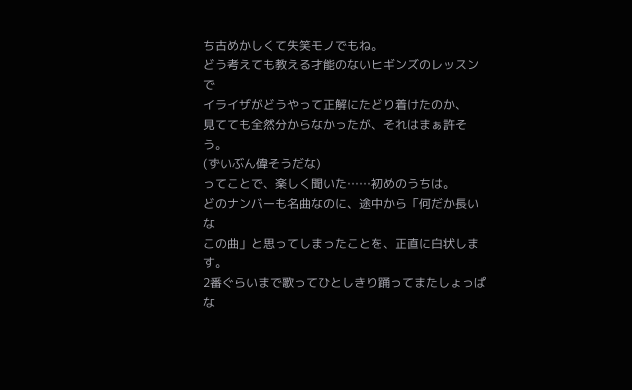ち古めかしくて失笑モノでもね。
どう考えても教える才能のないヒギンズのレッスンで
イライザがどうやって正解にたどり着けたのか、
見てても全然分からなかったが、それはまぁ許そう。
(ずいぶん偉そうだな)
ってことで、楽しく聞いた……初めのうちは。
どのナンバーも名曲なのに、途中から「何だか長いな
この曲」と思ってしまったことを、正直に白状します。
2番ぐらいまで歌ってひとしきり踊ってまたしょっぱな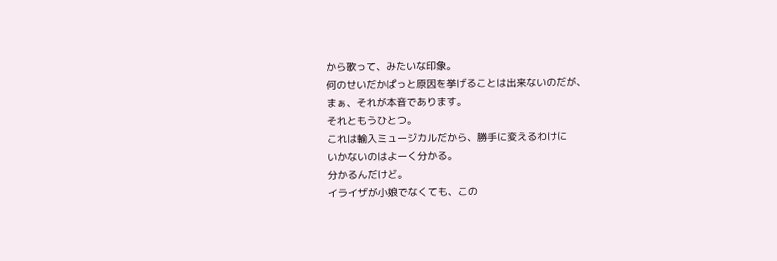から歌って、みたいな印象。
何のせいだかぱっと原因を挙げることは出来ないのだが、
まぁ、それが本音であります。
それともうひとつ。
これは輸入ミュージカルだから、勝手に変えるわけに
いかないのはよーく分かる。
分かるんだけど。
イライザが小娘でなくても、この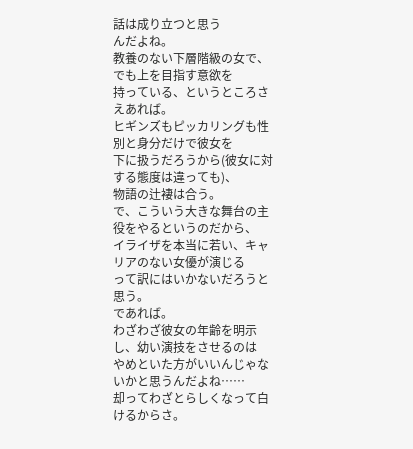話は成り立つと思う
んだよね。
教養のない下層階級の女で、でも上を目指す意欲を
持っている、というところさえあれば。
ヒギンズもピッカリングも性別と身分だけで彼女を
下に扱うだろうから(彼女に対する態度は違っても)、
物語の辻褄は合う。
で、こういう大きな舞台の主役をやるというのだから、
イライザを本当に若い、キャリアのない女優が演じる
って訳にはいかないだろうと思う。
であれば。
わざわざ彼女の年齢を明示し、幼い演技をさせるのは
やめといた方がいいんじゃないかと思うんだよね……
却ってわざとらしくなって白けるからさ。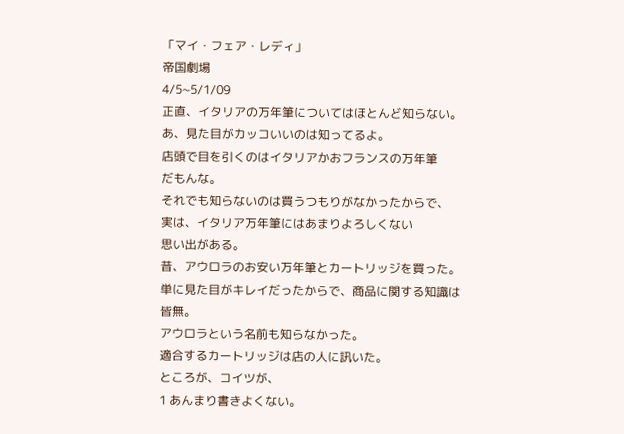「マイ・フェア・レディ」
帝国劇場
4/5~5/1/09
正直、イタリアの万年筆についてはほとんど知らない。
あ、見た目がカッコいいのは知ってるよ。
店頭で目を引くのはイタリアかおフランスの万年筆
だもんな。
それでも知らないのは買うつもりがなかったからで、
実は、イタリア万年筆にはあまりよろしくない
思い出がある。
昔、アウロラのお安い万年筆とカートリッジを買った。
単に見た目がキレイだったからで、商品に関する知識は
皆無。
アウロラという名前も知らなかった。
適合するカートリッジは店の人に訊いた。
ところが、コイツが、
1 あんまり書きよくない。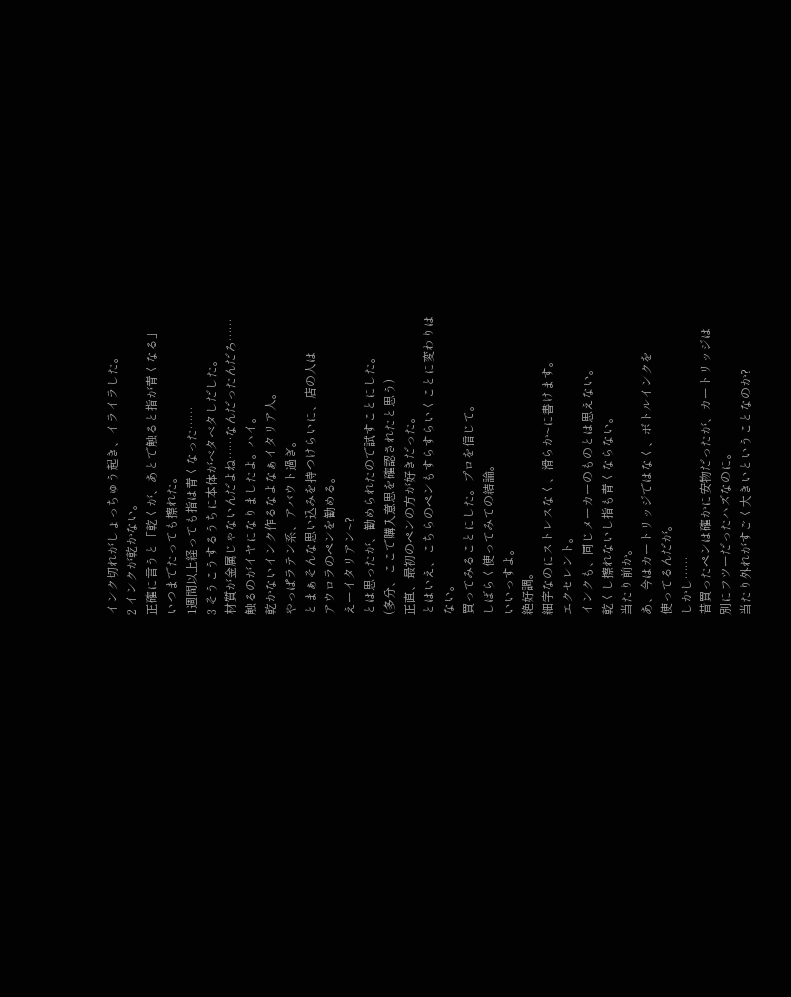インク切れがしょっちゅう起き、イライラした。
2 インクが乾かない。
正確に言うと「乾くが、あとで触ると指が青くなる」
いつまでたっても擦れた。
1週間以上経っても指は青くなった……
3 そうこうするうちに本体がベタベタしだした。
材質が金属じゃないんだよね……なんだったんだろ……
触るのがイヤになりましたよ。ハイ。
乾かないインク作るなよなぁイタリア人。
やっぱラテン系、アバウト過ぎ。
とまぁそんな思い込みを持つけらいに、店の人は
アウロラのペンを勧める。
えーイタリアン~?
とは思ったが、勧められたので試すことにした。
(多分、ここで購入意思を確認されたと思う)
正直、最初のペンの方が好きだった。
とはいえ、こちらのペンもすらすらいくことに変わりは
ない。
買ってみることにした。プロを信じて。
しばらく使ってみての結論。
いいっすよ。
絶好調。
細字なのにストレスなく、滑らか~に書けます。
エクセレント。
インクも、同じメーカーのものとは思えない。
乾くし擦れないし指も青くならない。
当たり前か。
あ、今はカートリッジではなく、ボトルインクを
使ってるんだが。
しかし……
昔買ったペンは確かに安物だったが、カートリッジは
別にフツーだったハズなのに。
当たり外れがすごく大きいということなのか?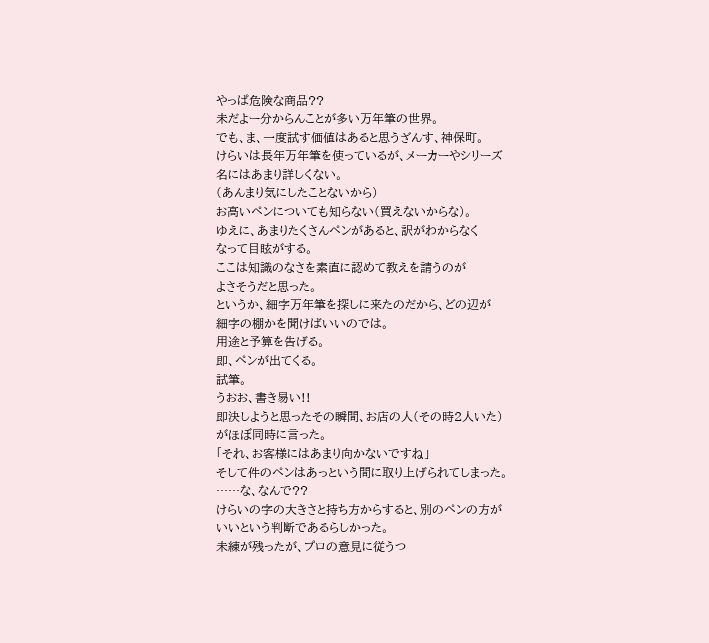やっぱ危険な商品??
未だよー分からんことが多い万年筆の世界。
でも、ま、一度試す価値はあると思うざんす、神保町。
けらいは長年万年筆を使っているが、メーカーやシリーズ
名にはあまり詳しくない。
(あんまり気にしたことないから)
お高いペンについても知らない(買えないからな)。
ゆえに、あまりたくさんペンがあると、訳がわからなく
なって目眩がする。
ここは知識のなさを素直に認めて教えを請うのが
よさそうだと思った。
というか、細字万年筆を探しに来たのだから、どの辺が
細字の棚かを聞けばいいのでは。
用途と予算を告げる。
即、ペンが出てくる。
試筆。
うおお、書き易い!!
即決しようと思ったその瞬間、お店の人(その時2人いた)
がほぼ同時に言った。
「それ、お客様にはあまり向かないですね」
そして件のペンはあっという間に取り上げられてしまった。
……な、なんで??
けらいの字の大きさと持ち方からすると、別のペンの方が
いいという判断であるらしかった。
未練が残ったが、プロの意見に従うつ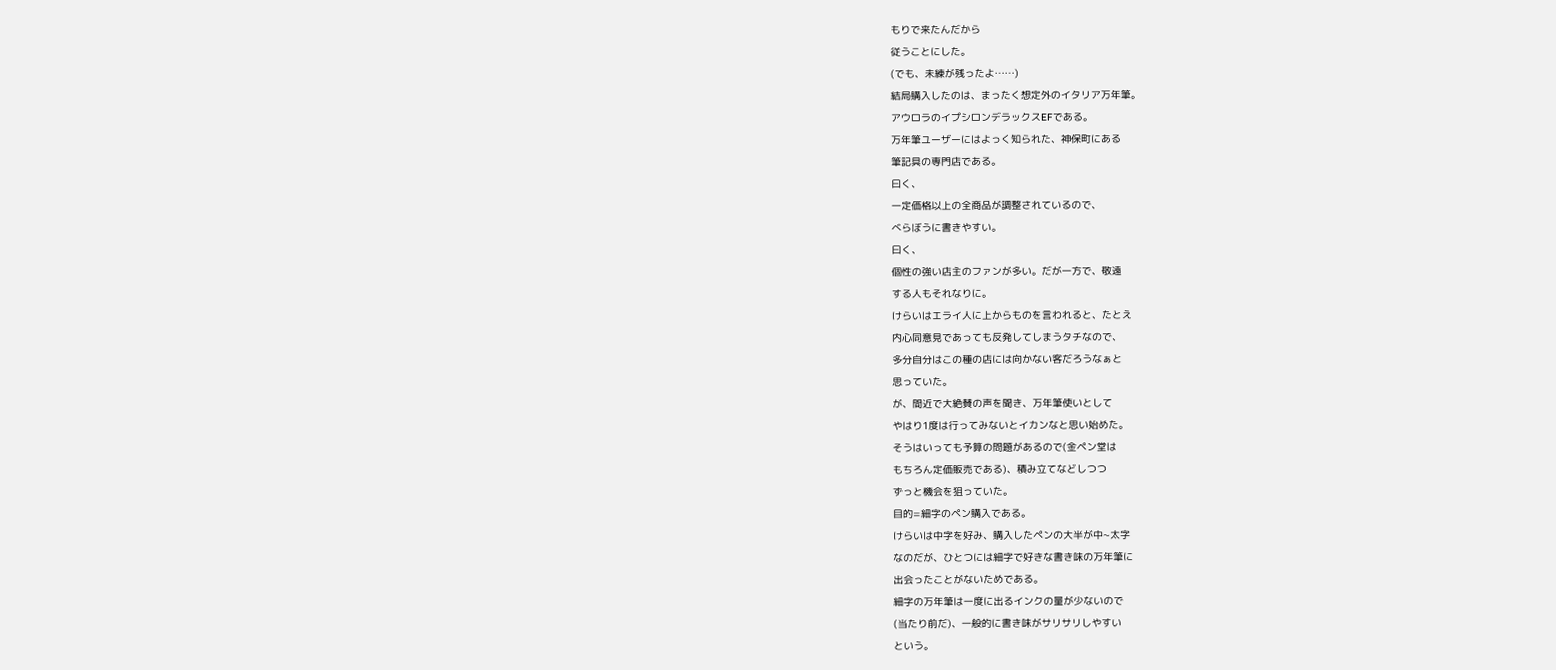もりで来たんだから
従うことにした。
(でも、未練が残ったよ……)
結局購入したのは、まったく想定外のイタリア万年筆。
アウロラのイプシロンデラックスEFである。
万年筆ユーザーにはよっく知られた、神保町にある
筆記具の専門店である。
曰く、
一定価格以上の全商品が調整されているので、
べらぼうに書きやすい。
曰く、
個性の強い店主のファンが多い。だが一方で、敬遠
する人もそれなりに。
けらいはエライ人に上からものを言われると、たとえ
内心同意見であっても反発してしまうタチなので、
多分自分はこの種の店には向かない客だろうなぁと
思っていた。
が、間近で大絶賛の声を聞き、万年筆使いとして
やはり1度は行ってみないとイカンなと思い始めた。
そうはいっても予算の問題があるので(金ペン堂は
もちろん定価販売である)、積み立てなどしつつ
ずっと機会を狙っていた。
目的=細字のペン購入である。
けらいは中字を好み、購入したペンの大半が中~太字
なのだが、ひとつには細字で好きな書き味の万年筆に
出会ったことがないためである。
細字の万年筆は一度に出るインクの量が少ないので
(当たり前だ)、一般的に書き味がサリサリしやすい
という。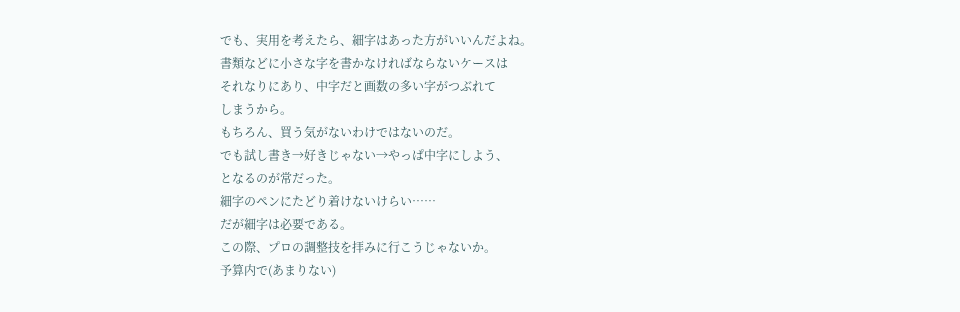でも、実用を考えたら、細字はあった方がいいんだよね。
書類などに小さな字を書かなければならないケースは
それなりにあり、中字だと画数の多い字がつぶれて
しまうから。
もちろん、買う気がないわけではないのだ。
でも試し書き→好きじゃない→やっぱ中字にしよう、
となるのが常だった。
細字のペンにたどり着けないけらい……
だが細字は必要である。
この際、プロの調整技を拝みに行こうじゃないか。
予算内で(あまりない)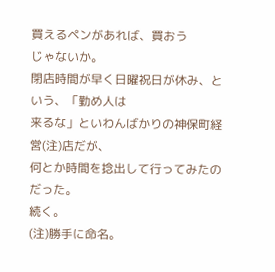買えるペンがあれば、買おう
じゃないか。
閉店時間が早く日曜祝日が休み、という、「勤め人は
来るな」といわんばかりの神保町経営(注)店だが、
何とか時間を捻出して行ってみたのだった。
続く。
(注)勝手に命名。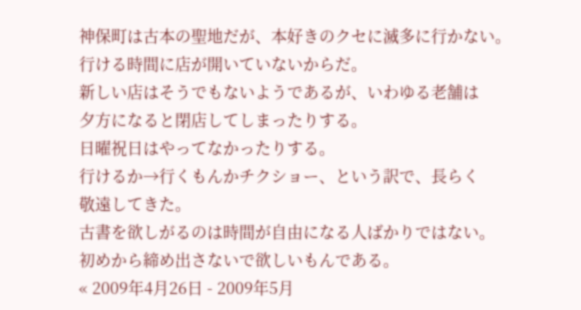神保町は古本の聖地だが、本好きのクセに滅多に行かない。
行ける時間に店が開いていないからだ。
新しい店はそうでもないようであるが、いわゆる老舗は
夕方になると閉店してしまったりする。
日曜祝日はやってなかったりする。
行けるか→行くもんかチクショー、という訳で、長らく
敬遠してきた。
古書を欲しがるのは時間が自由になる人ばかりではない。
初めから締め出さないで欲しいもんである。
« 2009年4月26日 - 2009年5月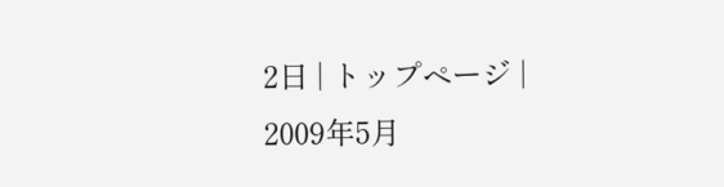2日 | トップページ | 2009年5月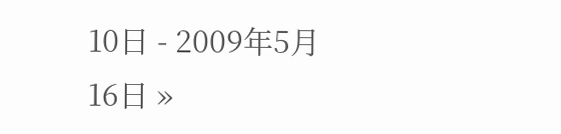10日 - 2009年5月16日 »